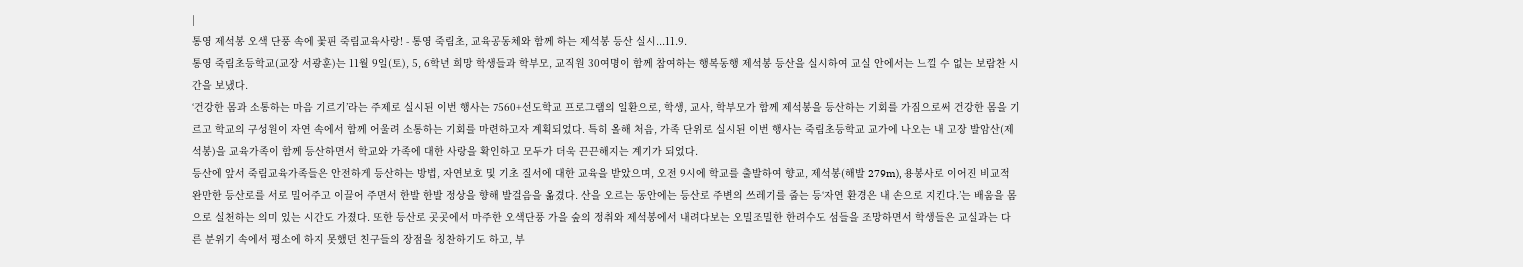|
통영 제석봉 오색 단풍 속에 꽃핀 죽림교육사랑! - 통영 죽림초, 교육공동체와 함께 하는 제석봉 등산 실시...11.9.
통영 죽림초등학교(교장 서광훈)는 11월 9일(토), 5, 6학년 희망 학생들과 학부모, 교직원 30여명이 함께 참여하는 행복동행 제석봉 등산을 실시하여 교실 안에서는 느낄 수 없는 보람찬 시간을 보냈다.
‘건강한 몸과 소통하는 마음 기르기’라는 주제로 실시된 이번 행사는 7560+선도학교 프로그램의 일환으로, 학생, 교사, 학부모가 함께 제석봉을 등산하는 기회를 가짐으로써 건강한 몸을 기르고 학교의 구성원이 자연 속에서 함께 어울려 소통하는 기회를 마련하고자 계획되었다. 특히 올해 처음, 가족 단위로 실시된 이번 행사는 죽림초등학교 교가에 나오는 내 고장 발암산(제석봉)을 교육가족이 함께 등산하면서 학교와 가족에 대한 사랑을 확인하고 모두가 더욱 끈끈해지는 계기가 되었다.
등산에 앞서 죽림교육가족들은 안전하게 등산하는 방법, 자연보호 및 기초 질서에 대한 교육을 받았으며, 오전 9시에 학교를 출발하여 향교, 제석봉(해발 279m), 용봉사로 이어진 비교적 완만한 등산로를 서로 밀어주고 이끌어 주면서 한발 한발 정상을 향해 발걸음을 옮겼다. 산을 오르는 동안에는 등산로 주변의 쓰레기를 줍는 등‘자연 환경은 내 손으로 지킨다.’는 배움을 몸으로 실천하는 의미 있는 시간도 가졌다. 또한 등산로 곳곳에서 마주한 오색단풍 가을 숲의 정취와 제석봉에서 내려다보는 오밀조밀한 한려수도 섬들을 조망하면서 학생들은 교실과는 다른 분위기 속에서 평소에 하지 못했던 친구들의 장점을 칭찬하기도 하고, 부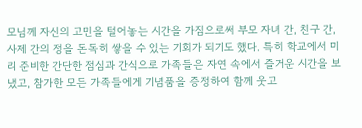모님께 자신의 고민을 털어놓는 시간을 가짐으로써 부모 자녀 간, 친구 간, 사제 간의 정을 돈독히 쌓을 수 있는 기회가 되기도 했다. 특히 학교에서 미리 준비한 간단한 점심과 간식으로 가족들은 자연 속에서 즐거운 시간을 보냈고, 참가한 모든 가족들에게 기념품을 증정하여 함께 웃고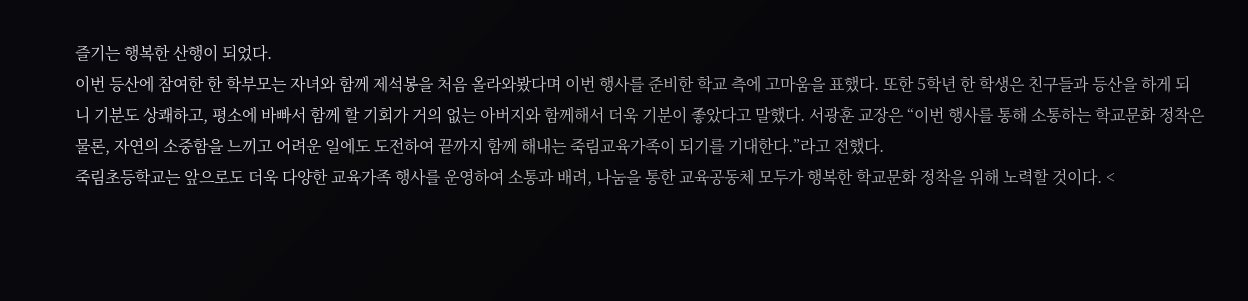즐기는 행복한 산행이 되었다.
이번 등산에 참여한 한 학부모는 자녀와 함께 제석봉을 처음 올라와봤다며 이번 행사를 준비한 학교 측에 고마움을 표했다. 또한 5학년 한 학생은 친구들과 등산을 하게 되니 기분도 상쾌하고, 평소에 바빠서 함께 할 기회가 거의 없는 아버지와 함께해서 더욱 기분이 좋았다고 말했다. 서광훈 교장은 “이번 행사를 통해 소통하는 학교문화 정착은 물론, 자연의 소중함을 느끼고 어려운 일에도 도전하여 끝까지 함께 해내는 죽림교육가족이 되기를 기대한다.”라고 전했다.
죽림초등학교는 앞으로도 더욱 다양한 교육가족 행사를 운영하여 소통과 배려, 나눔을 통한 교육공동체 모두가 행복한 학교문화 정착을 위해 노력할 것이다. <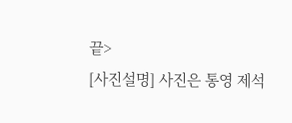끝>
[사진설명] 사진은 통영 제석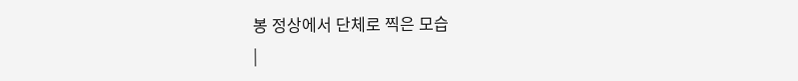봉 정상에서 단체로 찍은 모습
|